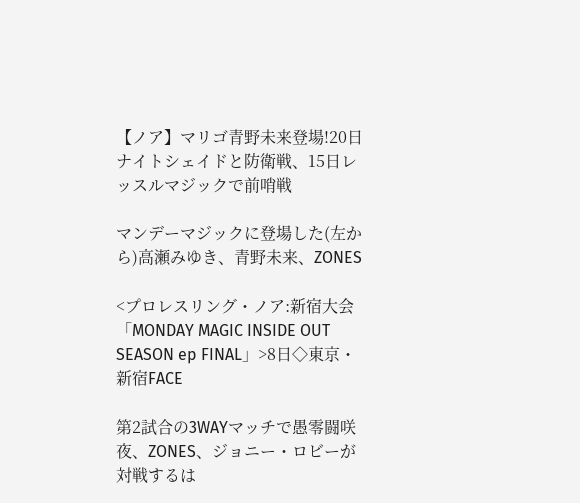【ノア】マリゴ青野未来登場!20日ナイトシェイドと防衛戦、15日レッスルマジックで前哨戦

マンデーマジックに登場した(左から)高瀬みゆき、青野未来、ZONES

<プロレスリング・ノア:新宿大会「MONDAY MAGIC INSIDE OUT SEASON ep FINAL」>8日◇東京・新宿FACE

第2試合の3WAYマッチで愚零闘咲夜、ZONES、ジョニー・ロビーが対戦するは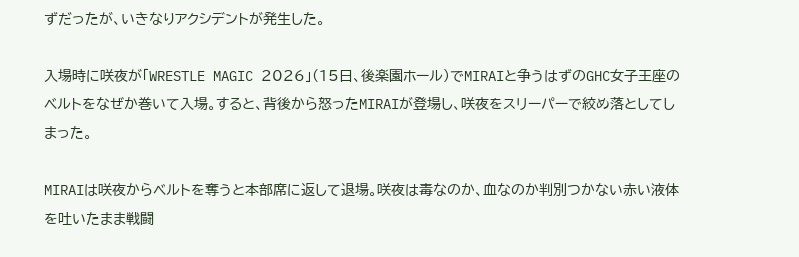ずだったが、いきなりアクシデントが発生した。

入場時に咲夜が「WRESTLE MAGIC 2026」(15日、後楽園ホール)でMIRAIと争うはずのGHC女子王座のベルトをなぜか巻いて入場。すると、背後から怒ったMIRAIが登場し、咲夜をスリーパーで絞め落としてしまった。

MIRAIは咲夜からベルトを奪うと本部席に返して退場。咲夜は毒なのか、血なのか判別つかない赤い液体を吐いたまま戦闘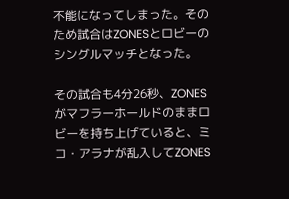不能になってしまった。そのため試合はZONESとロビーのシングルマッチとなった。

その試合も4分26秒、ZONESがマフラーホールドのままロビーを持ち上げていると、ミコ・アラナが乱入してZONES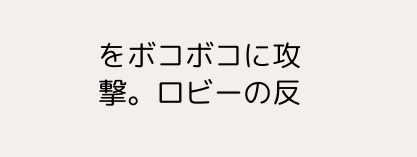をボコボコに攻撃。ロビーの反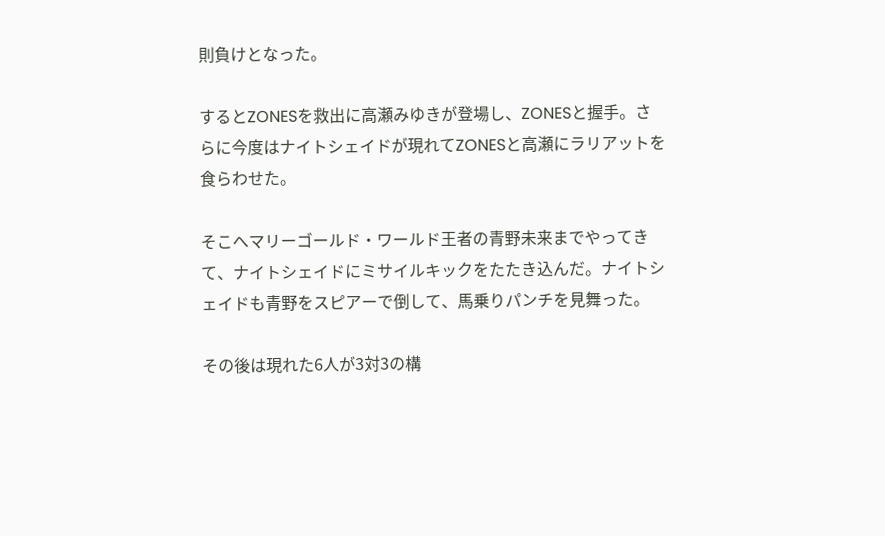則負けとなった。

するとZONESを救出に高瀬みゆきが登場し、ZONESと握手。さらに今度はナイトシェイドが現れてZONESと高瀬にラリアットを食らわせた。

そこへマリーゴールド・ワールド王者の青野未来までやってきて、ナイトシェイドにミサイルキックをたたき込んだ。ナイトシェイドも青野をスピアーで倒して、馬乗りパンチを見舞った。

その後は現れた6人が3対3の構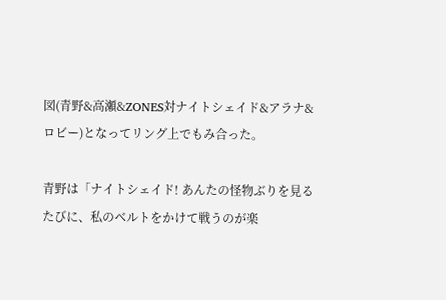図(青野&高瀬&ZONES対ナイトシェイド&アラナ&ロビー)となってリング上でもみ合った。

青野は「ナイトシェイド! あんたの怪物ぶりを見るたびに、私のベルトをかけて戦うのが楽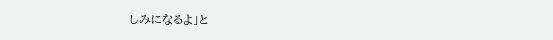しみになるよ」と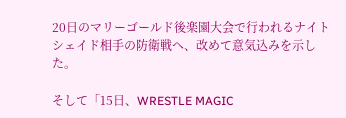20日のマリーゴールド後楽園大会で行われるナイトシェイド相手の防衛戦へ、改めて意気込みを示した。

そして「15日、WRESTLE MAGIC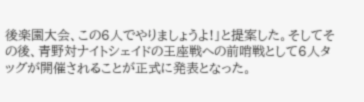後楽園大会、この6人でやりましょうよ!」と提案した。そしてその後、青野対ナイトシェイドの王座戦への前哨戦として6人タッグが開催されることが正式に発表となった。